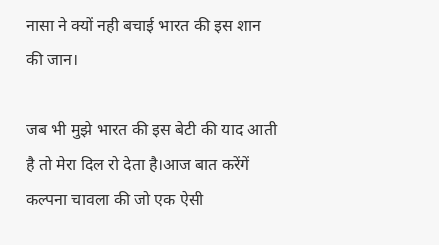नासा ने क्यों नही बचाई भारत की इस शान की जान।

जब भी मुझे भारत की इस बेटी की याद आती है तो मेरा दिल रो देता है।आज बात करेंगें कल्पना चावला की जो एक ऐसी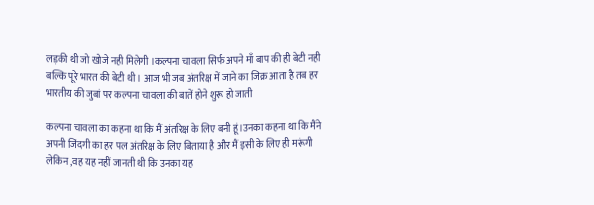लड़की थी जो खोजे नही मिलेगी ।कल्पना चावला सिर्फ अपने माँ बाप की ही बेटी नही बल्कि पूरे भारत की बेटी थी। आज भी जब अंतरिक्ष में जाने का जिक्र आता है तब हर भारतीय की जुबां पर कल्पना चावला की बातें होने शुरू हो जाती

कल्पना चावला का कहना था कि मैं अंतरिक्ष के लिए बनी हूं।उनका कहना था कि मैंने अपनी जिंदगी का हर पल अंतरिक्ष के लिए बिताया है और मैं इसी के लिए ही मरूंगी लेकिन ,वह यह नहीं जानती थी कि उनका यह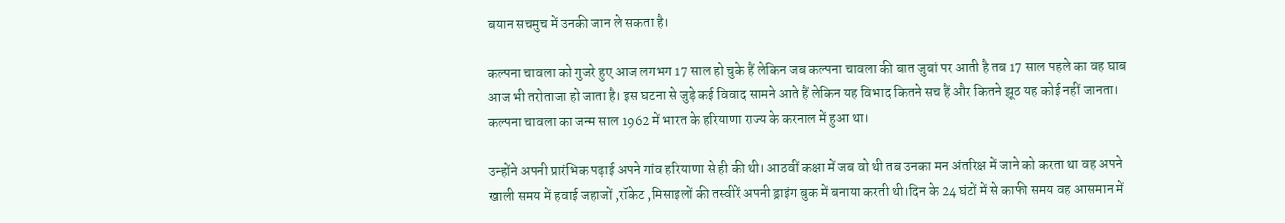बयान सचमुच में उनकी जान ले सकता है।

कल्पना चावला को गुजरे हुए आज लगभग 17 साल हो चुके हैं लेकिन जब कल्पना चावला की बात जुबां पर आती है तब 17 साल पहले का वह घाब आज भी तरोताजा हो जाता है। इस घटना से जुड़े कई विवाद सामने आते हैं लेकिन यह विभाद कितने सच हैं और कितने झूठ यह कोई नहीं जानता। कल्पना चावला का जन्म साल 1962 में भारत के हरियाणा राज्य के करनाल में हुआ था।

उन्होंने अपनी प्रारंभिक पढ़ाई अपने गांव हरियाणा से ही की थी। आठवीं कक्षा में जब वो थी तब उनका मन अंतरिक्ष में जाने को करता था वह अपने खाली समय में हवाई जहाजों ,रॉकेट ,मिसाइलों की तस्वीरें अपनी ड्राइंग बुक में बनाया करती थी।दिन के 24 घंटों में से काफी समय वह आसमान में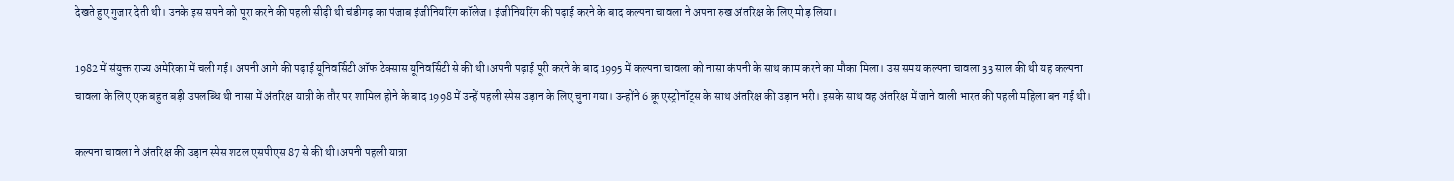देखते हुए गुजार देती थी। उनके इस सपने को पूरा करने की पहली सीढ़ी थी चंडीगढ़ का पंजाब इंजीनियरिंग कॉलेज। इंजीनियरिंग की पढ़ाई करने के बाद कल्पना चावला ने अपना रुख अंतरिक्ष के लिए मोड़ लिया।

1982 में संयुक्त राज्य अमेरिका में चली गई। अपनी आगे की पढ़ाई यूनिवर्सिटी ऑफ टेक्सास यूनिवर्सिटी से की थी।अपनी पढ़ाई पूरी करने के बाद 1995 में कल्पना चावला को नासा कंपनी के साथ काम करने का मौका मिला। उस समय कल्पना चावला 33 साल की थी यह कल्पना चावला के लिए एक बहुत बड़ी उपलब्धि थी नासा में अंतरिक्ष यात्री के तौर पर शामिल होने के बाद 1998 में उन्हें पहली स्पेस उड़ान के लिए चुना गया। उन्होंने 6 क्रू एस्ट्रोनॉट्स के साथ अंतरिक्ष की उड़ान भरी। इसके साथ वह अंतरिक्ष में जाने वाली भारत की पहली महिला बन गई थी।

कल्पना चावला ने अंतरिक्ष की उड़ान स्पेस शटल एसपीएस 87 से की थी।अपनी पहली यात्रा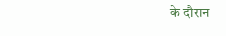के दौरान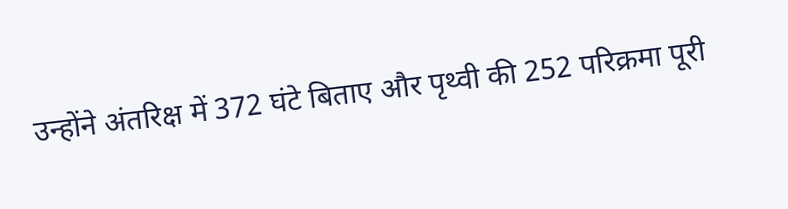उन्होंने अंतरिक्ष में 372 घंटे बिताए और पृथ्वी की 252 परिक्रमा पूरी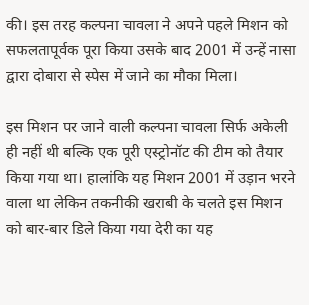की। इस तरह कल्पना चावला ने अपने पहले मिशन को सफलतापूर्वक पूरा किया उसके बाद 2001 में उन्हें नासा द्वारा दोबारा से स्पेस में जाने का मौका मिला।

इस मिशन पर जाने वाली कल्पना चावला सिर्फ अकेली ही नहीं थी बल्कि एक पूरी एस्ट्रोनॉट की टीम को तैयार किया गया था। हालांकि यह मिशन 2001 में उड़ान भरने वाला था लेकिन तकनीकी खराबी के चलते इस मिशन को बार-बार डिले किया गया देरी का यह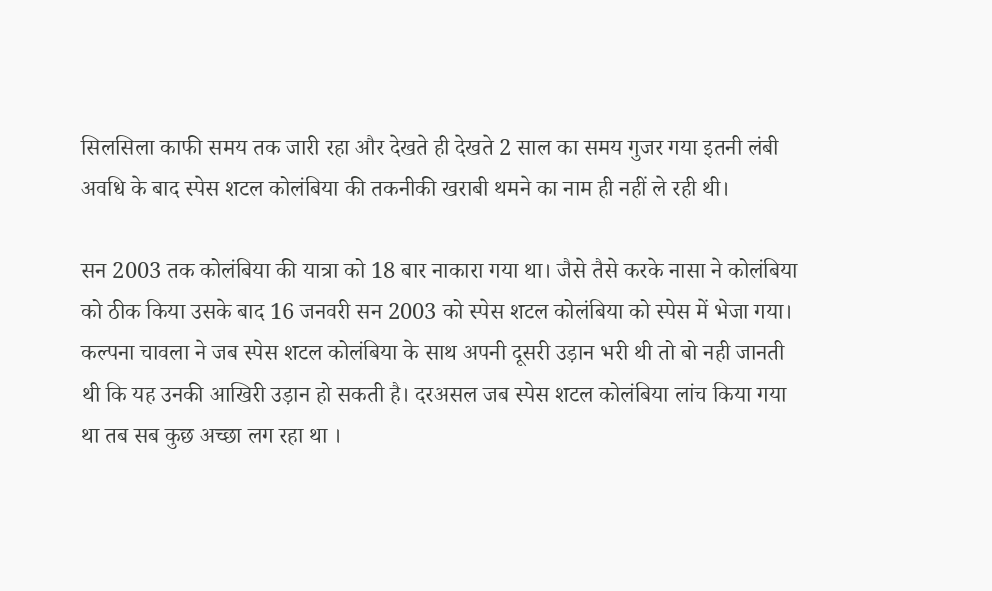सिलसिला काफी समय तक जारी रहा और देखते ही देखते 2 साल का समय गुजर गया इतनी लंबी अवधि के बाद स्पेस शटल कोलंबिया की तकनीकी खराबी थमने का नाम ही नहीं ले रही थी।

सन 2003 तक कोलंबिया की यात्रा को 18 बार नाकारा गया था। जैसे तैसे करके नासा ने कोलंबिया को ठीक किया उसके बाद 16 जनवरी सन 2003 को स्पेस शटल कोलंबिया को स्पेस में भेजा गया। कल्पना चावला ने जब स्पेस शटल कोलंबिया के साथ अपनी दूसरी उड़ान भरी थी तो बो नही जानती थी कि यह उनकी आखिरी उड़ान हो सकती है। दरअसल जब स्पेस शटल कोलंबिया लांच किया गया था तब सब कुछ अच्छा लग रहा था ।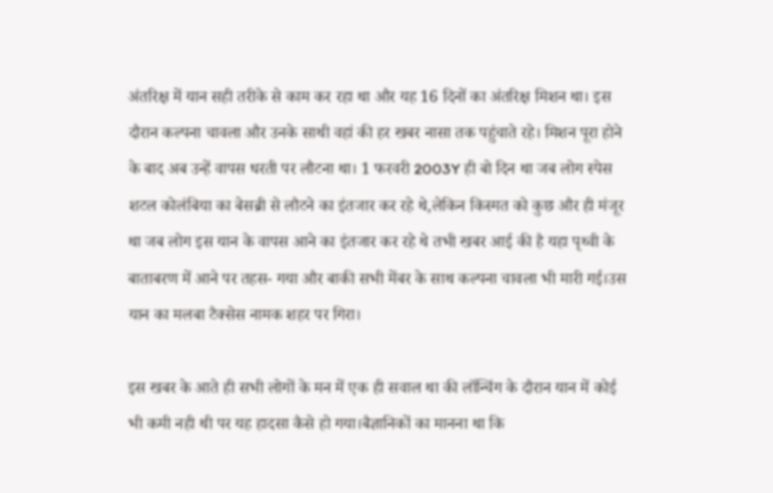अंतरिक्ष में यान सही तरीके से काम कर रहा था और यह 16 दिनों का अंतरिक्ष मिशन था। इस दौरान कल्पना चावला और उनके साथी वहां की हर खबर नासा तक पहुंचाते रहे। मिशन पूरा होने के बाद अब उन्हें वापस धरती पर लौटना था। 1 फरवरी 2003Y ही बो दिन था जब लोग स्पेस शटल कोलंबिया का बेसब्री से लौटने का इंतजार कर रहे थे,लेकिन किस्मत को कुछ और ही मंजूर था जब लोग इस यान के वापस आने का इंतजार कर रहे थे तभी खबर आई की है यहा पृथ्वी के बाताबरण में आने पर तहस- गया और बाकी सभी मेंबर के साथ कल्पना चावला भी मारी गई।उस यान का मलबा टैक्सेस नामक शहर पर गिरा।

इस खबर के आते ही सभी लोगों के मन में एक ही सवाल था की लॉन्चिंग के दौरान यान में कोई भी कमी नही थी पर यह हादसा कैसे हो गया।बैज्ञानिकों का मानना था कि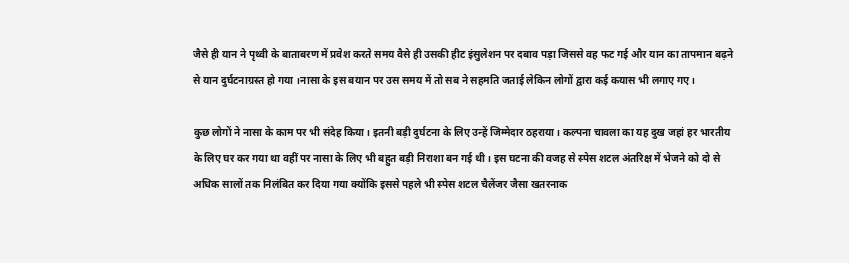जैसे ही यान ने पृथ्वी के बाताबरण में प्रवेश करते समय वैसे ही उसकी हीट इंसुलेशन पर दबाव पड़ा जिससे वह फट गई और यान का तापमान बढ़ने से यान दुर्घटनाग्रस्त हो गया ।नासा के इस बयान पर उस समय में तो सब ने सहमति जताई लेकिन लोगों द्वारा कई कयास भी लगाए गए।

कुछ लोगों ने नासा के काम पर भी संदेह किया। इतनी बड़ी दुर्घटना के लिए उन्हें जिम्मेदार ठहराया। कल्पना चावला का यह दुख जहां हर भारतीय के लिए घर कर गया था वहीं पर नासा के लिए भी बहुत बड़ी निराशा बन गई थी। इस घटना की वजह से स्पेस शटल अंतरिक्ष में भेजने को दो से अधिक सालों तक निलंबित कर दिया गया क्योंकि इससे पहले भी स्पेस शटल चैलेंजर जैसा खतरनाक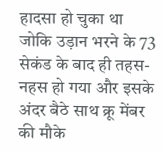हादसा हो चुका था जोकि उड़ान भरने के 73 सेकंड के बाद ही तहस-नहस हो गया और इसके अंदर बैठे साथ क्रू मेंबर की मौके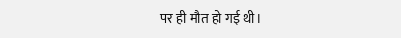पर ही मौत हो गई थी।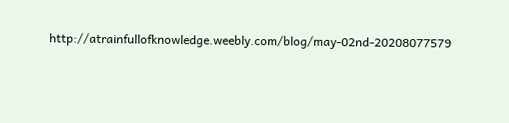http://atrainfullofknowledge.weebly.com/blog/may-02nd-20208077579